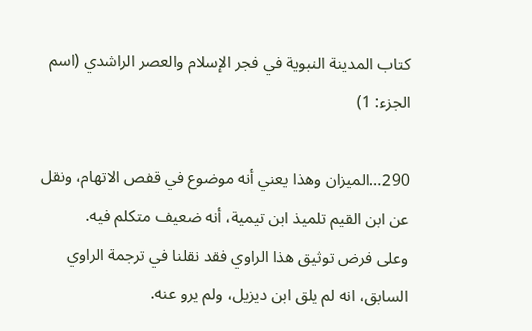كتاب المدينة النبوية في فجر الإسلام والعصر الراشدي (اسم الجزء: 1)

290…الميزان وهذا يعني أنه موضوع في قفص الاتهام، ونقل عن ابن القيم تلميذ ابن تيمية، أنه ضعيف متكلم فيه.
وعلى فرض توثيق هذا الراوي فقد نقلنا في ترجمة الراوي السابق، انه لم يلق ابن ديزيل، ولم يرو عنه.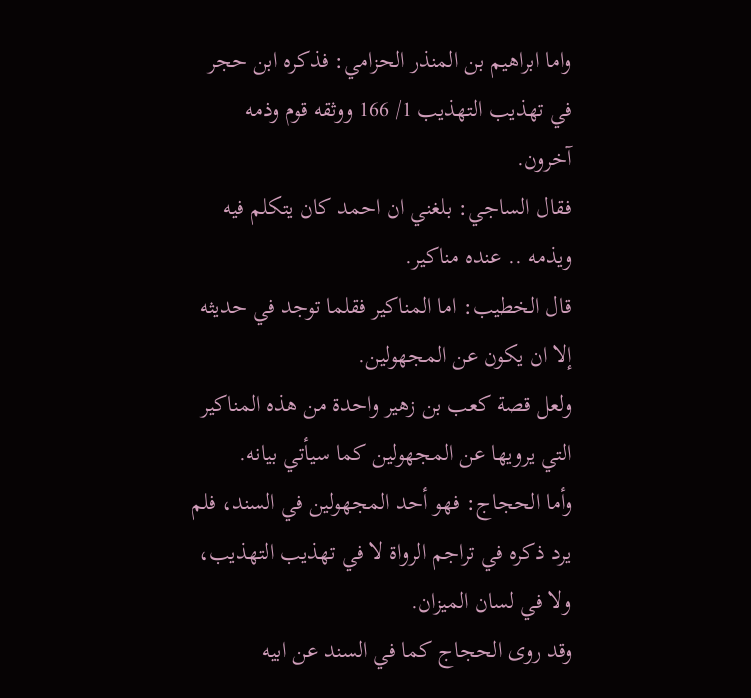واما ابراهيم بن المنذر الحزامي: فذكره ابن حجر في تهذيب التهذيب 1/ 166 ووثقه قوم وذمه آخرون.
فقال الساجي: بلغني ان احمد كان يتكلم فيه ويذمه .. عنده مناكير.
قال الخطيب: اما المناكير فقلما توجد في حديثه إلا ان يكون عن المجهولين.
ولعل قصة كعب بن زهير واحدة من هذه المناكير التي يرويها عن المجهولين كما سيأتي بيانه.
وأما الحجاج: فهو أحد المجهولين في السند، فلم يرد ذكره في تراجم الرواة لا في تهذيب التهذيب، ولا في لسان الميزان.
وقد روى الحجاج كما في السند عن ابيه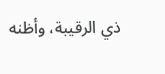ذي الرقيبة، وأظنه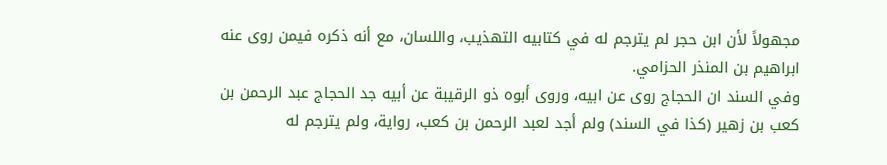مجهولاً لأن ابن حجر لم يترجم له في كتابيه التهذيب، واللسان، مع أنه ذكره فيمن روى عنه ابراهيم بن المنذر الحزامي.
وفي السند ان الحجاج روى عن ابيه، وروى أبوه ذو الرقيبة عن أبيه جد الحجاج عبد الرحمن بن كعب بن زهير (كذا في السند) ولم أجد لعبد الرحمن بن كعب، رواية، ولم يترجم له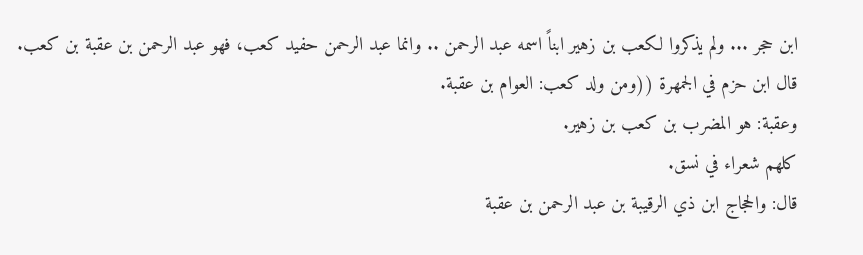ابن حجر ... ولم يذكروا لكعب بن زهير ابناً اسمه عبد الرحمن .. وانما عبد الرحمن حفيد كعب، فهو عبد الرحمن بن عقبة بن كعب.
قال ابن حزم في الجمهرة ((ومن ولد كعب: العوام بن عقبة.
وعقبة: هو المضرب بن كعب بن زهير.
كلهم شعراء في نسق.
قال: والحجاج ابن ذي الرقيبة بن عبد الرحمن بن عقبة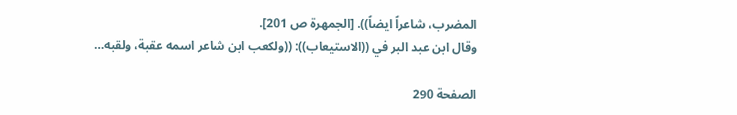المضرب، شاعراً ايضاً)). [الجمهرة ص 201].
وقال ابن عبد البر في ((الاستيعاب)): ((ولكعب ابن شاعر اسمه عقبة، ولقبه…

الصفحة 290